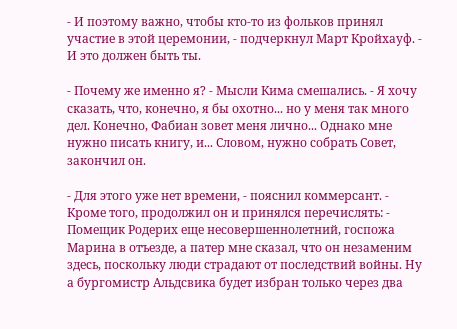- И поэтому важно, чтобы кто-то из фольков принял участие в этой церемонии, - подчеркнул Март Кройхауф. - И это должен быть ты.

- Почему же именно я? - Мысли Кима смешались. - Я хочу сказать, что, конечно, я бы охотно... но у меня так много дел. Конечно, Фабиан зовет меня лично... Однако мне нужно писать книгу, и... Словом, нужно собрать Совет, закончил он.

- Для этого уже нет времени, - пояснил коммерсант. - Кроме того, продолжил он и принялся перечислять: - Помещик Родерих еще несовершеннолетний, госпожа Марина в отъезде, а патер мне сказал, что он незаменим здесь, поскольку люди страдают от последствий войны. Ну а бургомистр Альдсвика будет избран только через два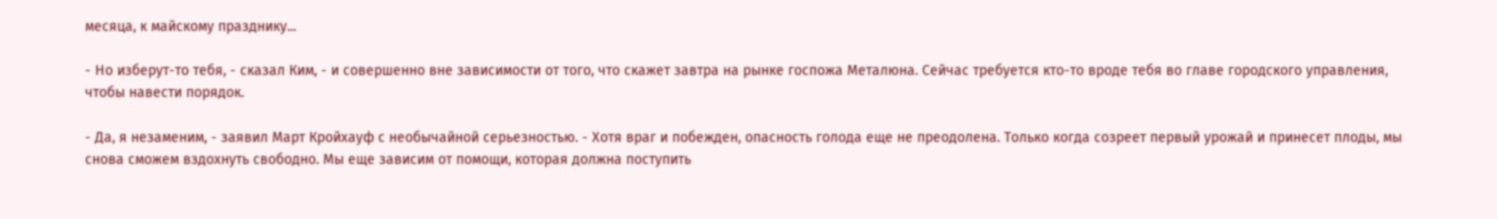месяца, к майскому празднику...

- Но изберут-то тебя, - сказал Ким, - и совершенно вне зависимости от того, что скажет завтра на рынке госпожа Металюна. Сейчас требуется кто-то вроде тебя во главе городского управления, чтобы навести порядок.

- Да, я незаменим, - заявил Март Кройхауф с необычайной серьезностью. - Хотя враг и побежден, опасность голода еще не преодолена. Только когда созреет первый урожай и принесет плоды, мы снова сможем вздохнуть свободно. Мы еще зависим от помощи, которая должна поступить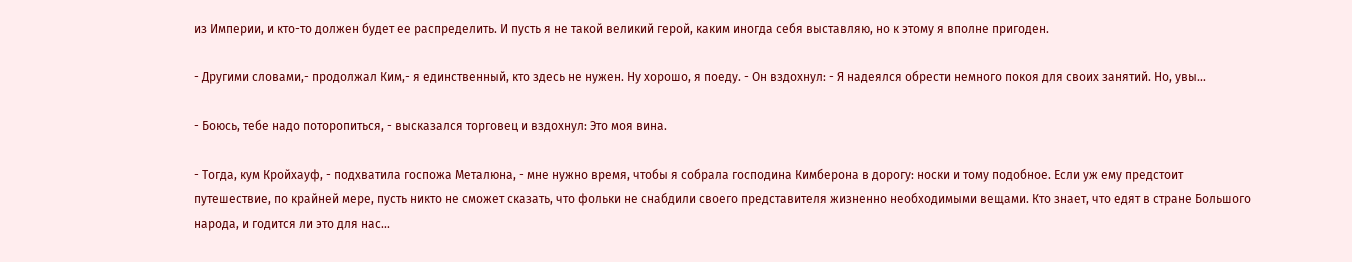из Империи, и кто-то должен будет ее распределить. И пусть я не такой великий герой, каким иногда себя выставляю, но к этому я вполне пригоден.

- Другими словами,- продолжал Ким,- я единственный, кто здесь не нужен. Ну хорошо, я поеду. - Он вздохнул: - Я надеялся обрести немного покоя для своих занятий. Но, увы...

- Боюсь, тебе надо поторопиться, - высказался торговец и вздохнул: Это моя вина.

- Тогда, кум Кройхауф, - подхватила госпожа Металюна, - мне нужно время, чтобы я собрала господина Кимберона в дорогу: носки и тому подобное. Если уж ему предстоит путешествие, по крайней мере, пусть никто не сможет сказать, что фольки не снабдили своего представителя жизненно необходимыми вещами. Кто знает, что едят в стране Большого народа, и годится ли это для нас...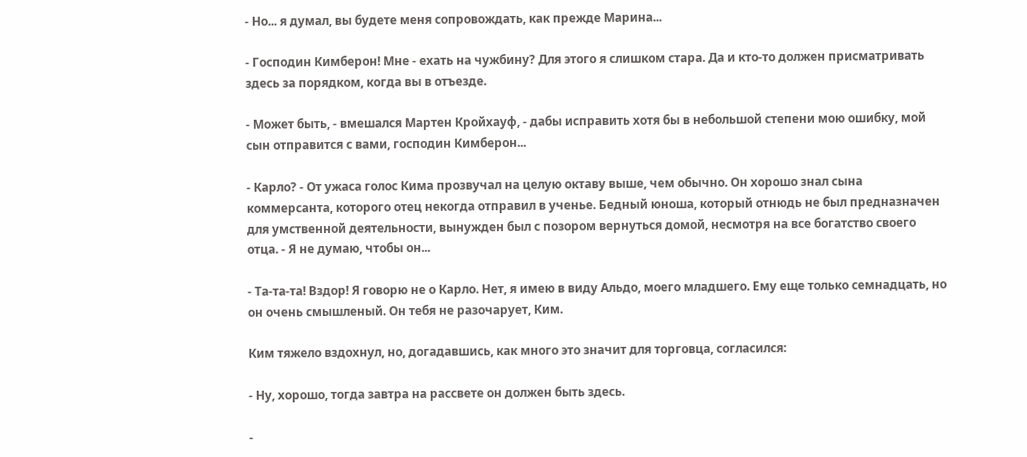- Но... я думал, вы будете меня сопровождать, как прежде Марина...

- Господин Кимберон! Мне - ехать на чужбину? Для этого я слишком стара. Да и кто-то должен присматривать здесь за порядком, когда вы в отъезде.

- Может быть, - вмешался Мартен Кройхауф, - дабы исправить хотя бы в небольшой степени мою ошибку, мой сын отправится с вами, господин Кимберон...

- Карло? - От ужаса голос Кима прозвучал на целую октаву выше, чем обычно. Он хорошо знал сына коммерсанта, которого отец некогда отправил в ученье. Бедный юноша, который отнюдь не был предназначен для умственной деятельности, вынужден был с позором вернуться домой, несмотря на все богатство своего отца. - Я не думаю, чтобы он...

- Та-та-та! Вздор! Я говорю не о Карло. Нет, я имею в виду Альдо, моего младшего. Ему еще только семнадцать, но он очень смышленый. Он тебя не разочарует, Ким.

Ким тяжело вздохнул, но, догадавшись, как много это значит для торговца, согласился:

- Ну, хорошо, тогда завтра на рассвете он должен быть здесь.

-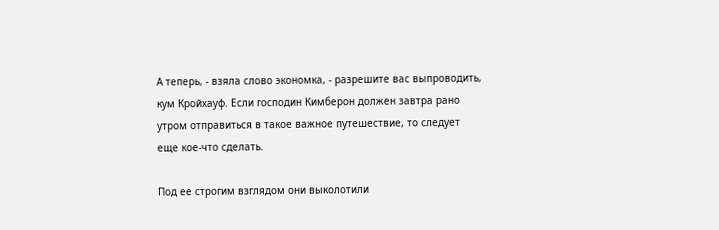А теперь, - взяла слово экономка, - разрешите вас выпроводить, кум Кройхауф. Если господин Кимберон должен завтра рано утром отправиться в такое важное путешествие, то следует еще кое-что сделать.

Под ее строгим взглядом они выколотили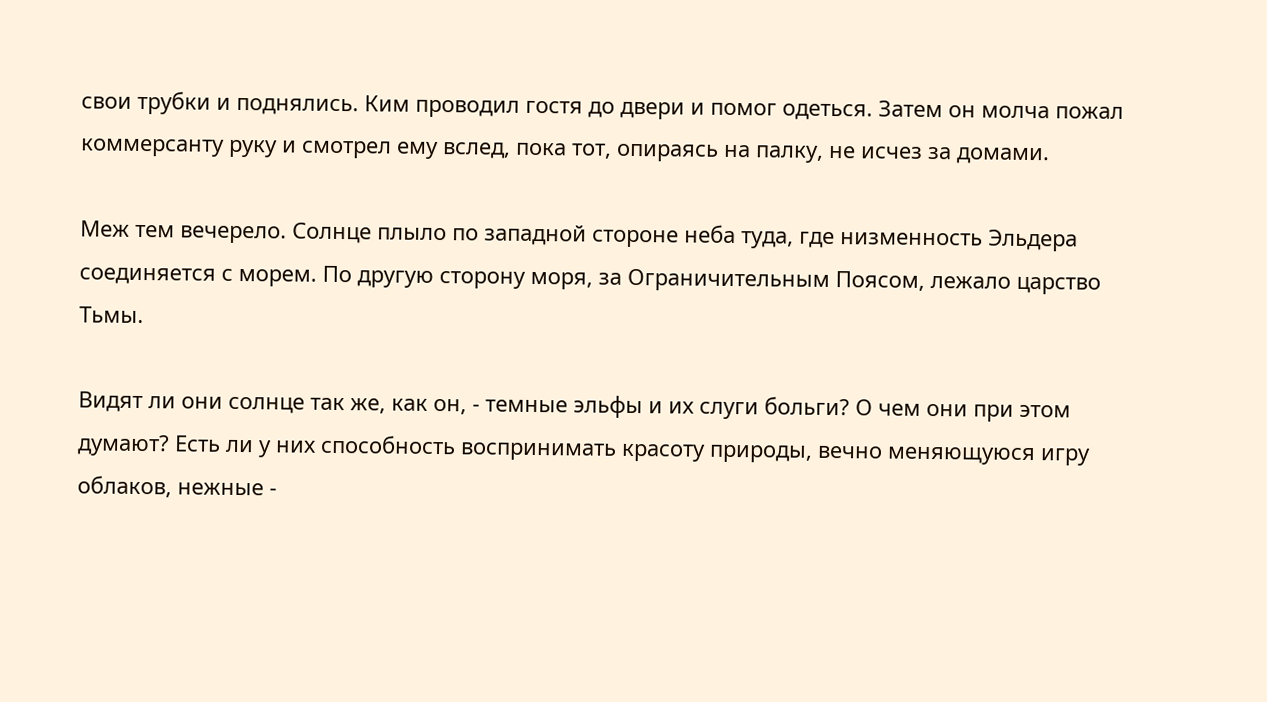свои трубки и поднялись. Ким проводил гостя до двери и помог одеться. Затем он молча пожал коммерсанту руку и смотрел ему вслед, пока тот, опираясь на палку, не исчез за домами.

Меж тем вечерело. Солнце плыло по западной стороне неба туда, где низменность Эльдера соединяется с морем. По другую сторону моря, за Ограничительным Поясом, лежало царство Тьмы.

Видят ли они солнце так же, как он, - темные эльфы и их слуги больги? О чем они при этом думают? Есть ли у них способность воспринимать красоту природы, вечно меняющуюся игру облаков, нежные -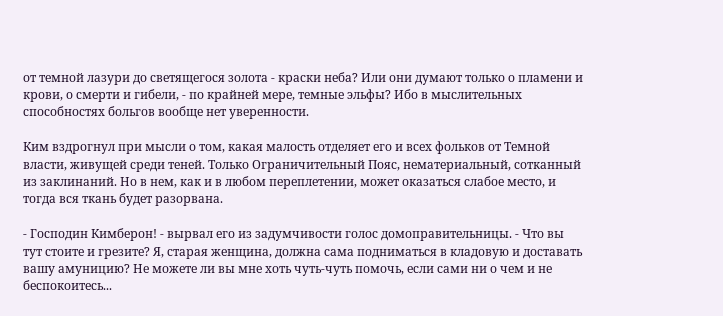от темной лазури до светящегося золота - краски неба? Или они думают только о пламени и крови, о смерти и гибели, - по крайней мере, темные эльфы? Ибо в мыслительных способностях больгов вообще нет уверенности.

Ким вздрогнул при мысли о том, какая малость отделяет его и всех фольков от Темной власти, живущей среди теней. Только Ограничительный Пояс, нематериальный, сотканный из заклинаний. Но в нем, как и в любом переплетении, может оказаться слабое место, и тогда вся ткань будет разорвана.

- Господин Кимберон! - вырвал его из задумчивости голос домоправительницы. - Что вы тут стоите и грезите? Я, старая женщина, должна сама подниматься в кладовую и доставать вашу амуницию? Не можете ли вы мне хоть чуть-чуть помочь, если сами ни о чем и не беспокоитесь...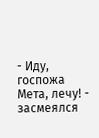- Иду, госпожа Мета, лечу! - засмеялся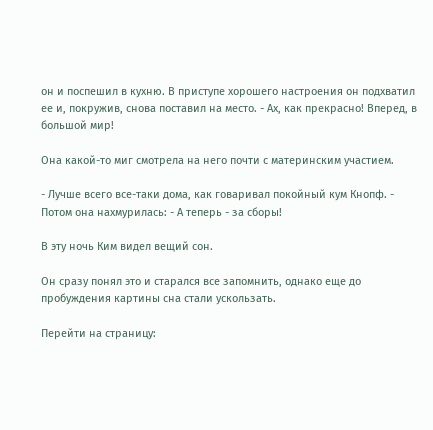он и поспешил в кухню. В приступе хорошего настроения он подхватил ее и, покружив, снова поставил на место. - Ах, как прекрасно! Вперед, в большой мир!

Она какой-то миг смотрела на него почти с материнским участием.

- Лучше всего все-таки дома, как говаривал покойный кум Кнопф. - Потом она нахмурилась: - А теперь - за сборы!

В эту ночь Ким видел вещий сон.

Он сразу понял это и старался все запомнить, однако еще до пробуждения картины сна стали ускользать.

Перейти на страницу: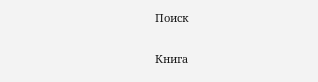Поиск

Книга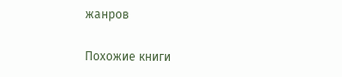жанров

Похожие книги